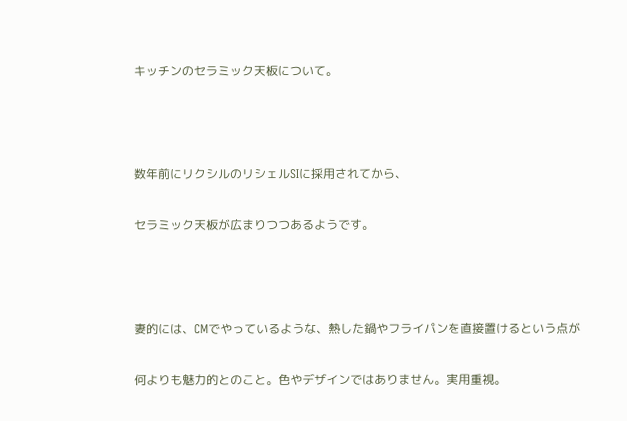キッチンのセラミック天板について。



数年前にリクシルのリシェルSIに採用されてから、

セラミック天板が広まりつつあるようです。



妻的には、CMでやっているような、熱した鍋やフライパンを直接置けるという点が

何よりも魅力的とのこと。色やデザインではありません。実用重視。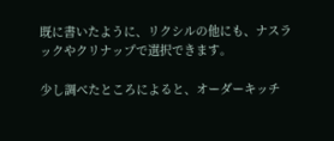既に書いたように、リクシルの他にも、ナスラックやクリナップで選択できます。

少し調べたところによると、オーダーキッチ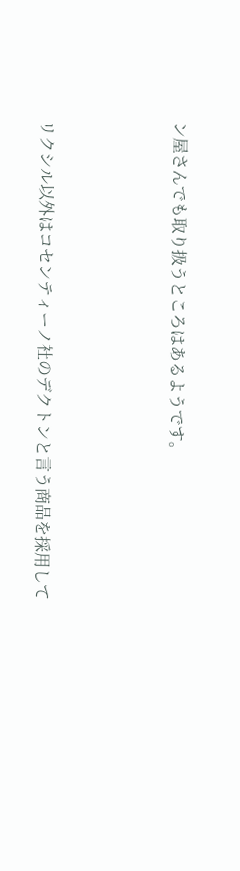ン屋さんでも取り扱うところはあるようです。



リクシル以外はコセンティーノ社のデクトンと言う商品を採用して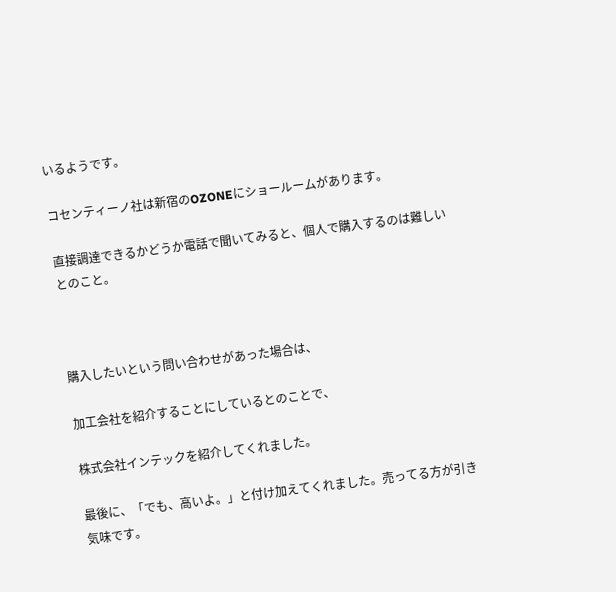いるようです。

コセンティーノ社は新宿のOZONEにショールームがあります。

直接調達できるかどうか電話で聞いてみると、個人で購入するのは難しいとのこと。



購入したいという問い合わせがあった場合は、

加工会社を紹介することにしているとのことで、

株式会社インテックを紹介してくれました。

最後に、「でも、高いよ。」と付け加えてくれました。売ってる方が引き気味です。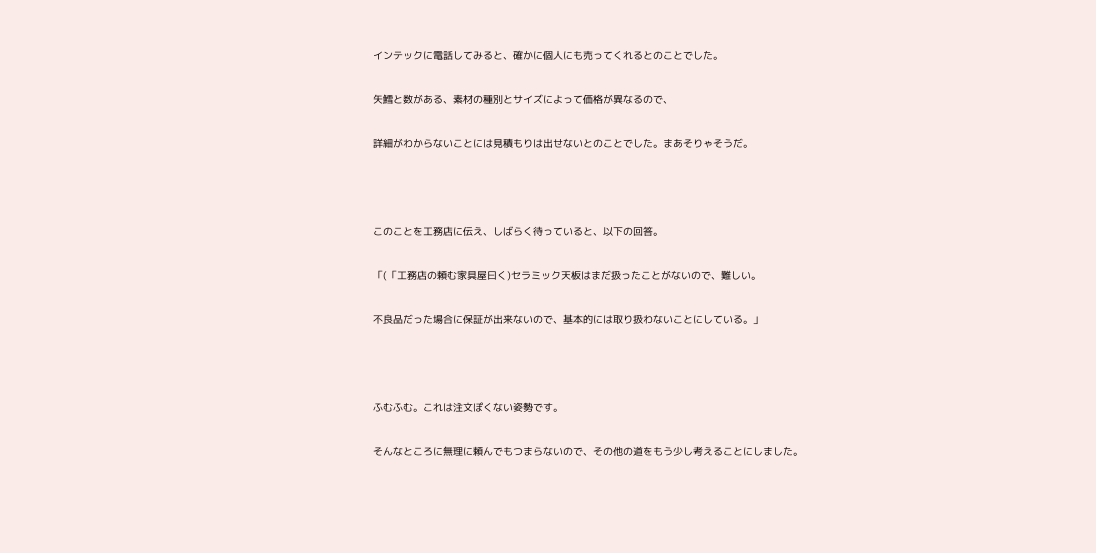インテックに電話してみると、確かに個人にも売ってくれるとのことでした。

矢鱈と数がある、素材の種別とサイズによって価格が異なるので、

詳細がわからないことには見積もりは出せないとのことでした。まあそりゃそうだ。



このことを工務店に伝え、しばらく待っていると、以下の回答。

「(「工務店の頼む家具屋曰く)セラミック天板はまだ扱ったことがないので、難しい。

不良品だった場合に保証が出来ないので、基本的には取り扱わないことにしている。」



ふむふむ。これは注文ぽくない姿勢です。

そんなところに無理に頼んでもつまらないので、その他の道をもう少し考えることにしました。